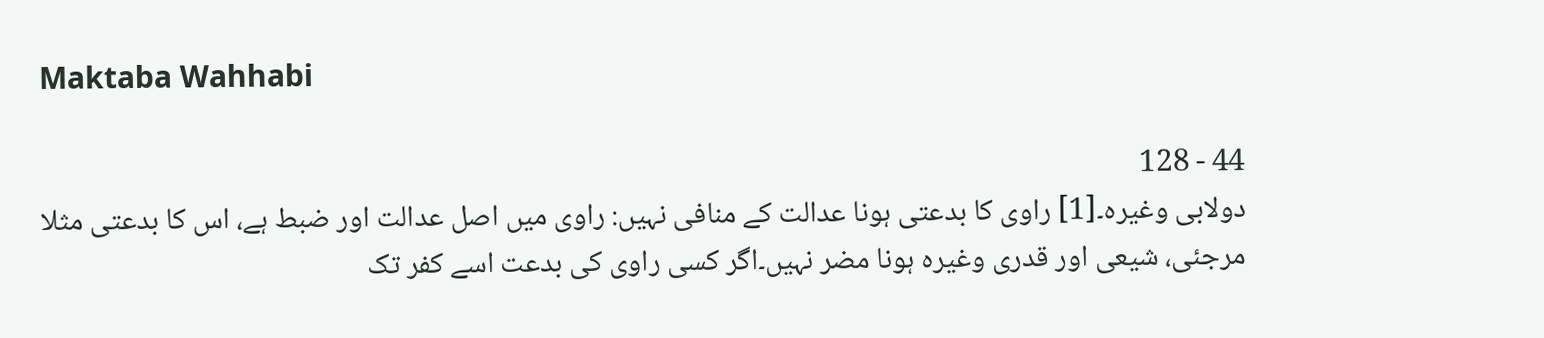Maktaba Wahhabi

44 - 128
دولابی وغیرہ۔[1] راوی کا بدعتی ہونا عدالت کے منافی نہیں: راوی میں اصل عدالت اور ضبط ہے، اس کا بدعتی مثلا مرجئی، شیعی اور قدری وغیرہ ہونا مضر نہیں۔اگر کسی راوی کی بدعت اسے کفر تک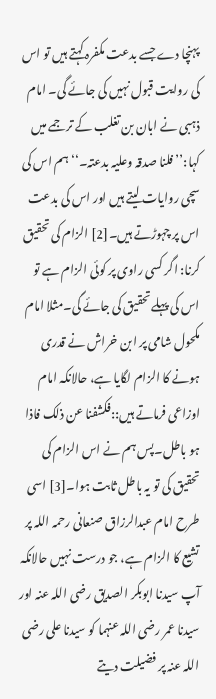پہنچا دے جسے بدعت مکفرہ کہتے ہیں تو اس کی روایت قبول نہیں کی جائے گی۔ امام ذہبی نے ابان بن تغلب کے ترجمے میں کہا:’’فلنا صدقہ وعلیہ بدعتہ۔‘‘ہم اس کی سچی روایات لیتے ہیں اور اس کی بدعت اس پر چہوڑتے ہیں۔[2] الزام کی تحقیق کرنا: اگر کسی راوی پر کوئی الزام ہے تو اس کی پہلے تحقیق کی جائے گی۔مثلا امام مکحول شامی پر ابن خراش نے قدری ہونے کا الزام لگایا ہے، حالانکہ امام اوزاعی فرماتے ہیں::فکشفنا عن ذلک فاذا ہو باطل۔پس ہم نے اس الزام کی تحقیق کی تو یہ باطل ثابت ہوا۔[3] اسی طرح امام عبدالرزاق صنعانی رحمہ اللہ پر تشیع کا الزام ہے، جو درست نہیں حالانکہ آپ سیدنا ابوبکر الصدیق رضی اللہ عنہ اور سیدنا عمر رضی اللہ عنہما کو سیدنا علی رضی اللہ عنہ پر فضیلت دیتے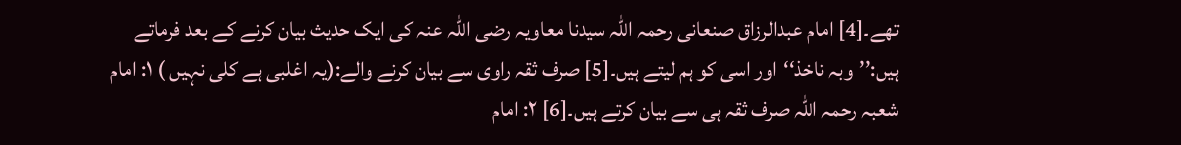تھے۔[4] امام عبدالرزاق صنعانی رحمہ اللہ سیدنا معاویہ رضی اللہ عنہ کی ایک حدیث بیان کرنے کے بعد فرماتے ہیں:’’وبہ ناخذ‘‘اور اسی کو ہم لیتے ہیں۔[5] صرف ثقہ راوی سے بیان کرنے والے:(یہ اغلبی ہے کلی نہیں ) ۱: امام شعبہ رحمہ اللہ صرف ثقہ ہی سے بیان کرتے ہیں۔[6] ۲: امام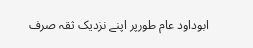ابوداود عام طورپر اپنے نزدیک ثقہ صرف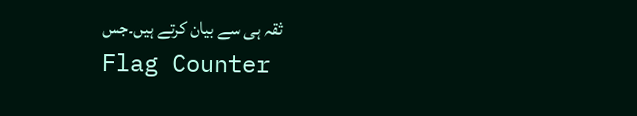ثقہ ہی سے بیان کرتے ہیں۔جس
Flag Counter